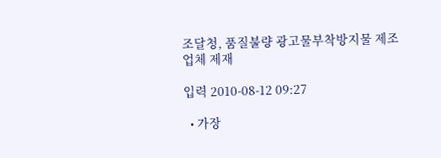조달청, 품질불량 광고물부착방지물 제조업체 제재

입력 2010-08-12 09:27

  • 가장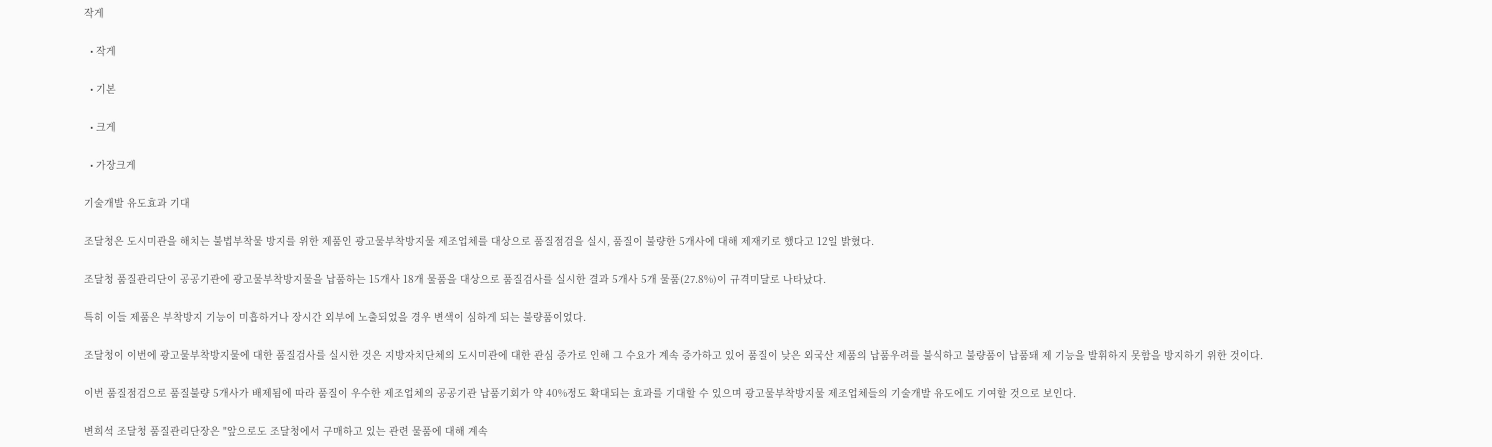작게

  • 작게

  • 기본

  • 크게

  • 가장크게

기술개발 유도효과 기대

조달청은 도시미관을 해치는 불법부착물 방지를 위한 제품인 광고물부착방지물 제조업체를 대상으로 품질점검을 실시, 품질이 불량한 5개사에 대해 제재키로 했다고 12일 밝혔다.

조달청 품질관리단이 공공기관에 광고물부착방지물을 납품하는 15개사 18개 물품을 대상으로 품질검사를 실시한 결과 5개사 5개 물품(27.8%)이 규격미달로 나타났다.

특히 이들 제품은 부착방지 기능이 미흡하거나 장시간 외부에 노출되었을 경우 변색이 심하게 되는 불량품이었다.

조달청이 이번에 광고물부착방지물에 대한 품질검사를 실시한 것은 지방자치단체의 도시미관에 대한 관심 증가로 인해 그 수요가 계속 증가하고 있어 품질이 낮은 외국산 제품의 납품우려를 불식하고 불량품이 납품돼 제 기능을 발휘하지 못함을 방지하기 위한 것이다.

이번 품질점검으로 품질불량 5개사가 배제됨에 따라 품질이 우수한 제조업체의 공공기관 납품기회가 약 40%정도 확대되는 효과를 기대할 수 있으며 광고물부착방지물 제조업체들의 기술개발 유도에도 기여할 것으로 보인다.

변희석 조달청 품질관리단장은 "앞으로도 조달청에서 구매하고 있는 관련 물품에 대해 계속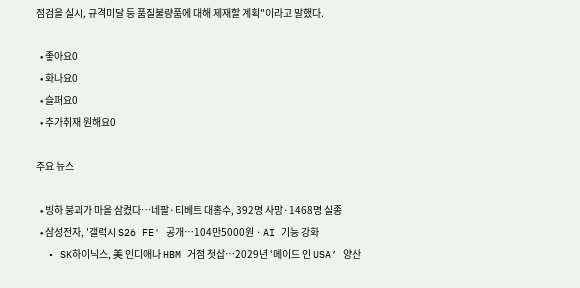점검을 실시, 규격미달 등 품질불량품에 대해 제재할 계획"이라고 말했다.

  • 좋아요0
  • 화나요0
  • 슬퍼요0
  • 추가취재 원해요0

주요 뉴스

  • 빙하 붕괴가 마을 삼켰다…네팔·티베트 대홍수, 392명 사망·1468명 실종
  • 삼성전자, '갤럭시 S26 FE' 공개⋯104만5000원ㆍAI 기능 강화
  • SK하이닉스, 美 인디애나 HBM 거점 첫삽…2029년 ‘메이드 인 USA’ 양산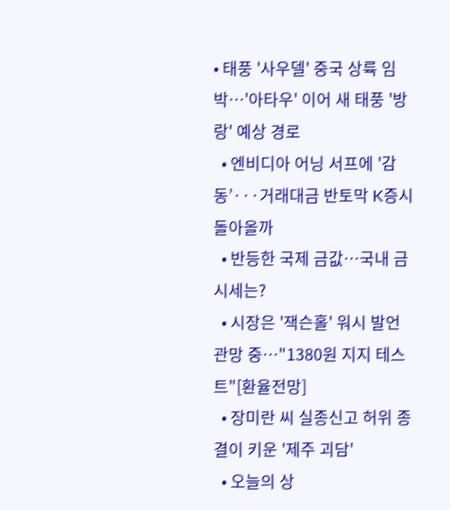• 태풍 '사우델' 중국 상륙 임박…'아타우' 이어 새 태풍 '방랑' 예상 경로
  • 엔비디아 어닝 서프에 '감동’···거래대금 반토막 K증시 돌아올까
  • 반등한 국제 금값…국내 금시세는?
  • 시장은 '잭슨홀' 워시 발언 관망 중⋯"1380원 지지 테스트"[환율전망]
  • 장미란 씨 실종신고 허위 종결이 키운 '제주 괴담'
  • 오늘의 상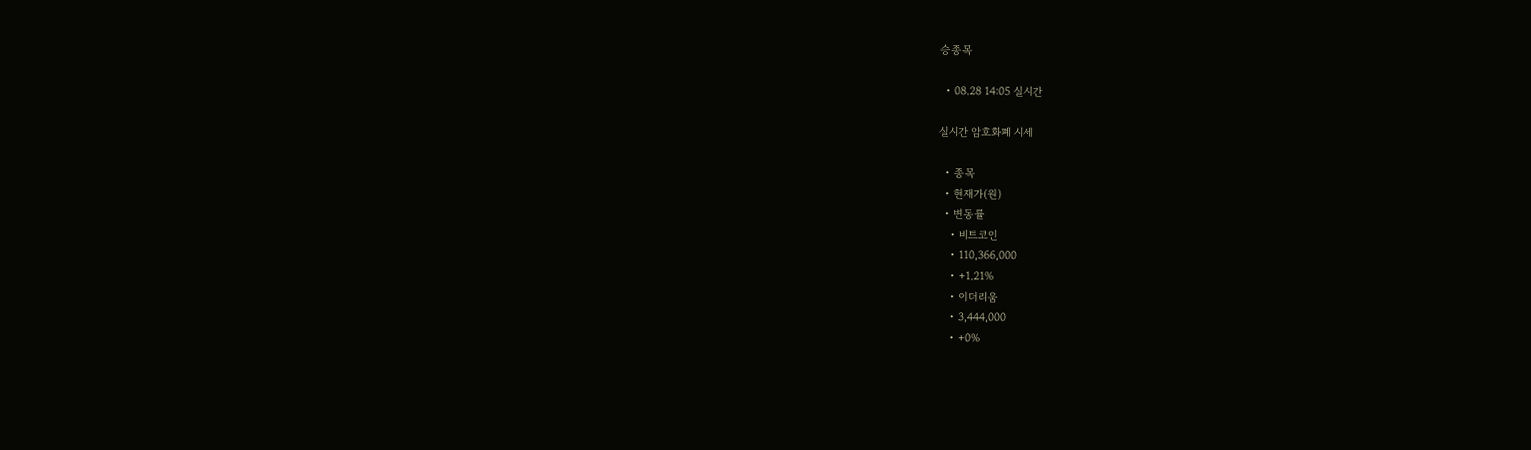승종목

  • 08.28 14:05 실시간

실시간 암호화폐 시세

  • 종목
  • 현재가(원)
  • 변동률
    • 비트코인
    • 110,366,000
    • +1.21%
    • 이더리움
    • 3,444,000
    • +0%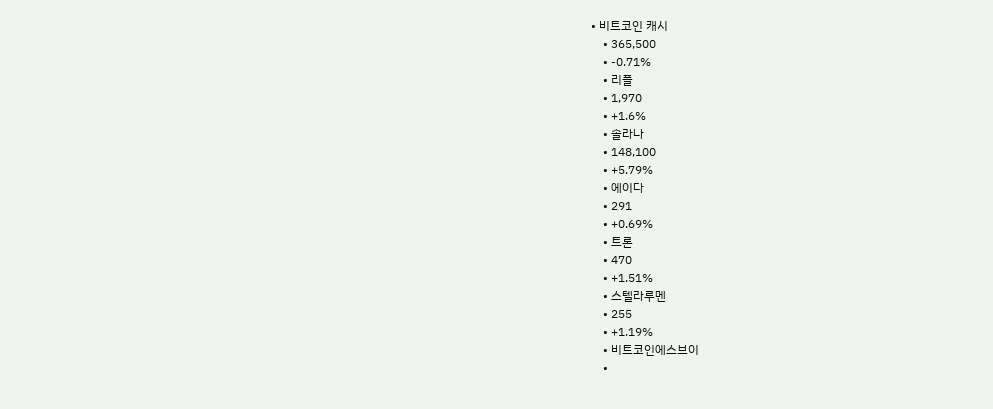• 비트코인 캐시
    • 365,500
    • -0.71%
    • 리플
    • 1,970
    • +1.6%
    • 솔라나
    • 148,100
    • +5.79%
    • 에이다
    • 291
    • +0.69%
    • 트론
    • 470
    • +1.51%
    • 스텔라루멘
    • 255
    • +1.19%
    • 비트코인에스브이
    •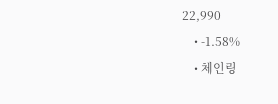22,990
    • -1.58%
    • 체인링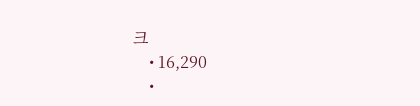크
    • 16,290
    •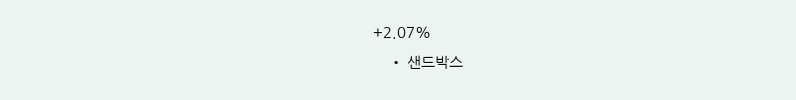+2.07%
    • 샌드박스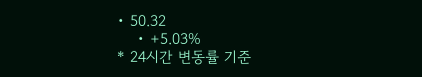• 50.32
    • +5.03%
* 24시간 변동률 기준